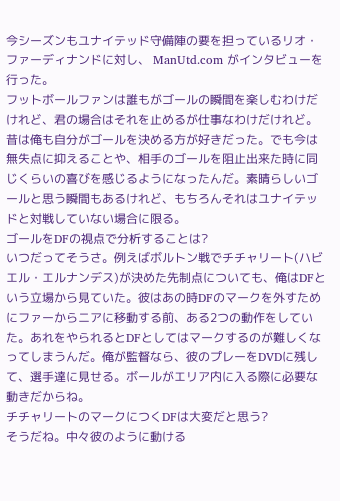今シーズンもユナイテッド守備陣の要を担っているリオ・ファーディナンドに対し、 ManUtd.com がインタビューを行った。
フットボールファンは誰もがゴールの瞬間を楽しむわけだけれど、君の場合はそれを止めるが仕事なわけだけれど。
昔は俺も自分がゴールを決める方が好きだった。でも今は無失点に抑えることや、相手のゴールを阻止出来た時に同じくらいの喜びを感じるようになったんだ。素晴らしいゴールと思う瞬間もあるけれど、もちろんそれはユナイテッドと対戦していない場合に限る。
ゴールをDFの視点で分析することは?
いつだってそうさ。例えばボルトン戦でチチャリート(ハビエル・エルナンデス)が決めた先制点についても、俺はDFという立場から見ていた。彼はあの時DFのマークを外すためにファーからニアに移動する前、ある2つの動作をしていた。あれをやられるとDFとしてはマークするのが難しくなってしまうんだ。俺が監督なら、彼のプレーをDVDに残して、選手達に見せる。ボールがエリア内に入る際に必要な動きだからね。
チチャリートのマークにつくDFは大変だと思う?
そうだね。中々彼のように動ける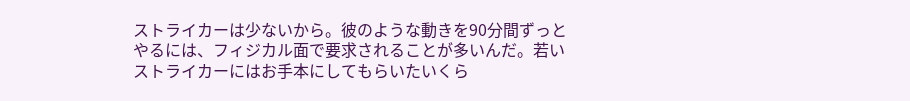ストライカーは少ないから。彼のような動きを90分間ずっとやるには、フィジカル面で要求されることが多いんだ。若いストライカーにはお手本にしてもらいたいくら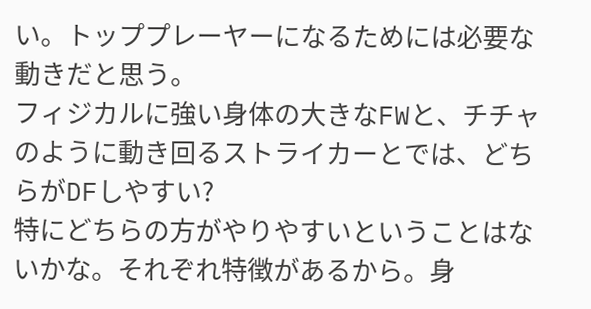い。トッププレーヤーになるためには必要な動きだと思う。
フィジカルに強い身体の大きなFWと、チチャのように動き回るストライカーとでは、どちらがDFしやすい?
特にどちらの方がやりやすいということはないかな。それぞれ特徴があるから。身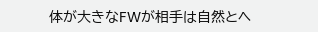体が大きなFWが相手は自然とヘ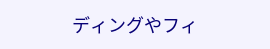ディングやフィ